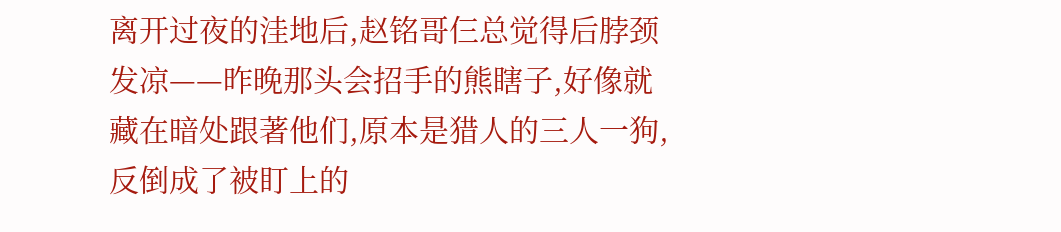离开过夜的洼地后,赵铭哥仨总觉得后脖颈发凉——昨晚那头会招手的熊瞎子,好像就藏在暗处跟著他们,原本是猎人的三人一狗,反倒成了被盯上的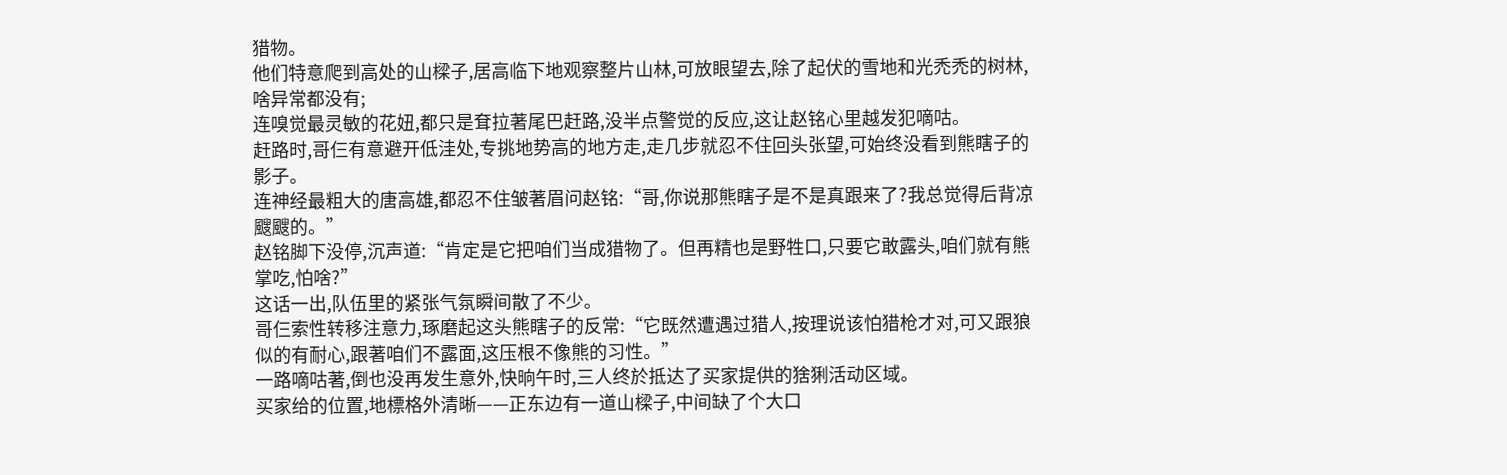猎物。
他们特意爬到高处的山樑子,居高临下地观察整片山林,可放眼望去,除了起伏的雪地和光禿禿的树林,啥异常都没有;
连嗅觉最灵敏的花妞,都只是耷拉著尾巴赶路,没半点警觉的反应,这让赵铭心里越发犯嘀咕。
赶路时,哥仨有意避开低洼处,专挑地势高的地方走,走几步就忍不住回头张望,可始终没看到熊瞎子的影子。
连神经最粗大的唐高雄,都忍不住皱著眉问赵铭:“哥,你说那熊瞎子是不是真跟来了?我总觉得后背凉颼颼的。”
赵铭脚下没停,沉声道:“肯定是它把咱们当成猎物了。但再精也是野牲口,只要它敢露头,咱们就有熊掌吃,怕啥?”
这话一出,队伍里的紧张气氛瞬间散了不少。
哥仨索性转移注意力,琢磨起这头熊瞎子的反常:“它既然遭遇过猎人,按理说该怕猎枪才对,可又跟狼似的有耐心,跟著咱们不露面,这压根不像熊的习性。”
一路嘀咕著,倒也没再发生意外,快晌午时,三人终於抵达了买家提供的猞猁活动区域。
买家给的位置,地標格外清晰——正东边有一道山樑子,中间缺了个大口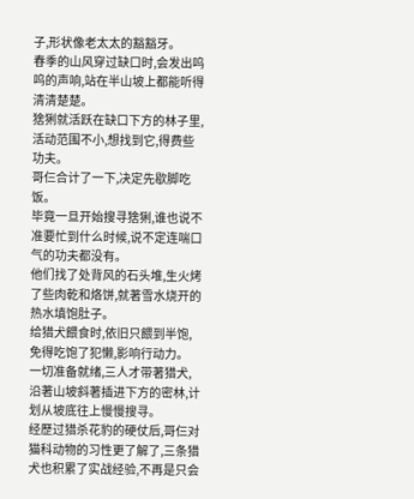子,形状像老太太的豁豁牙。
春季的山风穿过缺口时,会发出呜呜的声响,站在半山坡上都能听得清清楚楚。
猞猁就活跃在缺口下方的林子里,活动范围不小,想找到它,得费些功夫。
哥仨合计了一下,决定先歇脚吃饭。
毕竟一旦开始搜寻猞猁,谁也说不准要忙到什么时候,说不定连喘口气的功夫都没有。
他们找了处背风的石头堆,生火烤了些肉乾和烙饼,就著雪水烧开的热水填饱肚子。
给猎犬餵食时,依旧只餵到半饱,免得吃饱了犯懒,影响行动力。
一切准备就绪,三人才带著猎犬,沿著山坡斜著插进下方的密林,计划从坡底往上慢慢搜寻。
经歷过猎杀花豹的硬仗后,哥仨对猫科动物的习性更了解了,三条猎犬也积累了实战经验,不再是只会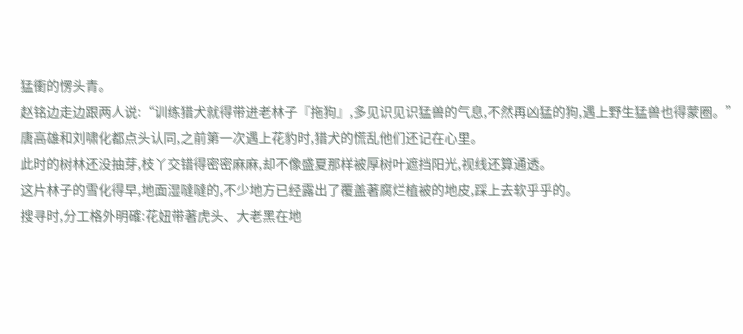猛衝的愣头青。
赵铭边走边跟两人说:“训练猎犬就得带进老林子『拖狗』,多见识见识猛兽的气息,不然再凶猛的狗,遇上野生猛兽也得蒙圈。”
唐高雄和刘啸化都点头认同,之前第一次遇上花豹时,猎犬的慌乱他们还记在心里。
此时的树林还没抽芽,枝丫交错得密密麻麻,却不像盛夏那样被厚树叶遮挡阳光,视线还算通透。
这片林子的雪化得早,地面湿噠噠的,不少地方已经露出了覆盖著腐烂植被的地皮,踩上去软乎乎的。
搜寻时,分工格外明確:花妞带著虎头、大老黑在地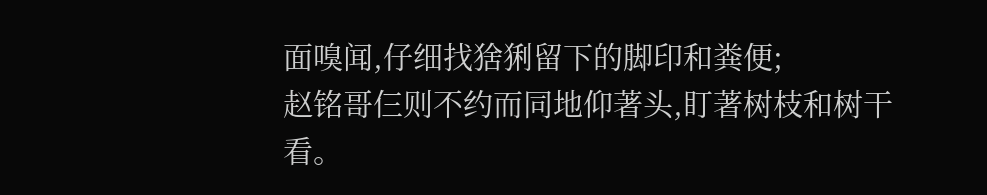面嗅闻,仔细找猞猁留下的脚印和粪便;
赵铭哥仨则不约而同地仰著头,盯著树枝和树干看。